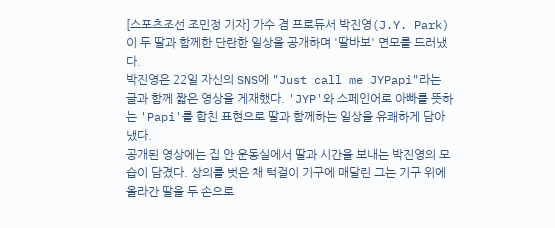[스포츠조선 조민정 기자] 가수 겸 프로듀서 박진영(J.Y. Park)이 두 딸과 함께한 단란한 일상을 공개하며 '딸바보' 면모를 드러냈다.
박진영은 22일 자신의 SNS에 "Just call me JYPapi"라는 글과 함께 짧은 영상을 게재했다. 'JYP'와 스페인어로 아빠를 뜻하는 'Papi'를 합친 표현으로 딸과 함께하는 일상을 유쾌하게 담아냈다.
공개된 영상에는 집 안 운동실에서 딸과 시간을 보내는 박진영의 모습이 담겼다. 상의를 벗은 채 턱걸이 기구에 매달린 그는 기구 위에 올라간 딸을 두 손으로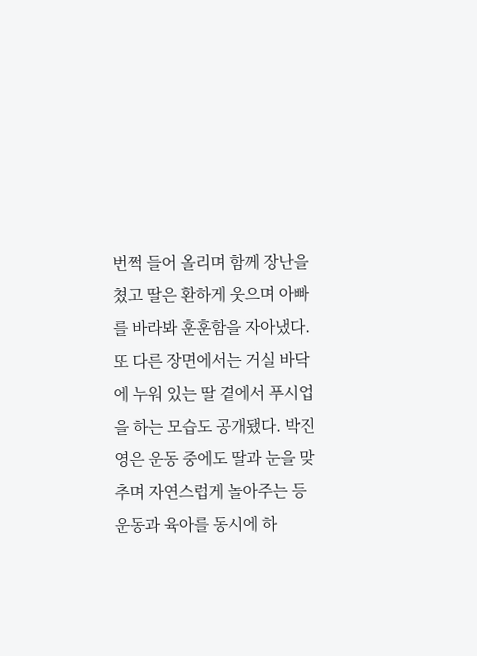번쩍 들어 올리며 함께 장난을 쳤고 딸은 환하게 웃으며 아빠를 바라봐 훈훈함을 자아냈다. 또 다른 장면에서는 거실 바닥에 누워 있는 딸 곁에서 푸시업을 하는 모습도 공개됐다. 박진영은 운동 중에도 딸과 눈을 맞추며 자연스럽게 놀아주는 등 운동과 육아를 동시에 하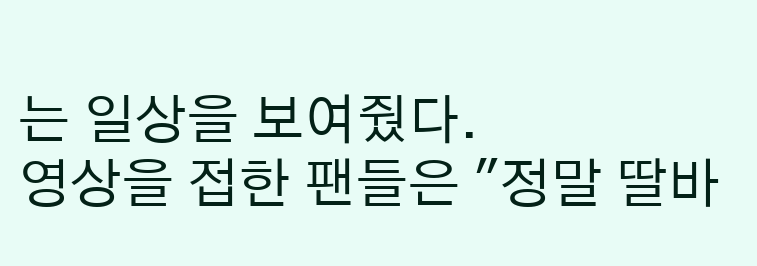는 일상을 보여줬다.
영상을 접한 팬들은 "정말 딸바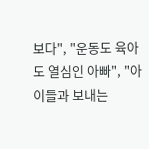보다", "운동도 육아도 열심인 아빠", "아이들과 보내는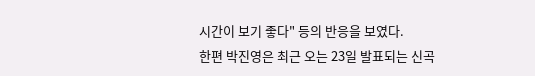시간이 보기 좋다" 등의 반응을 보였다.
한편 박진영은 최근 오는 23일 발표되는 신곡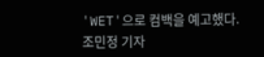'WET'으로 컴백을 예고했다.
조민정 기자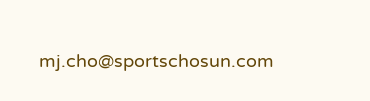mj.cho@sportschosun.com